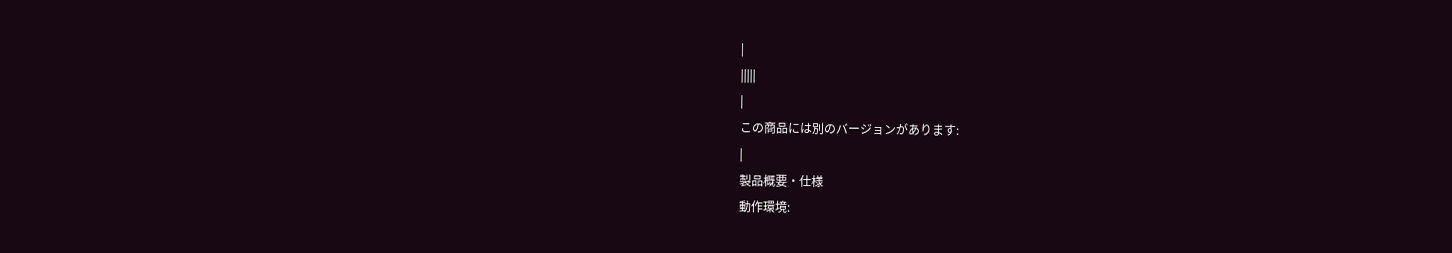|
|||||
|
この商品には別のバージョンがあります:
|
製品概要・仕様
動作環境: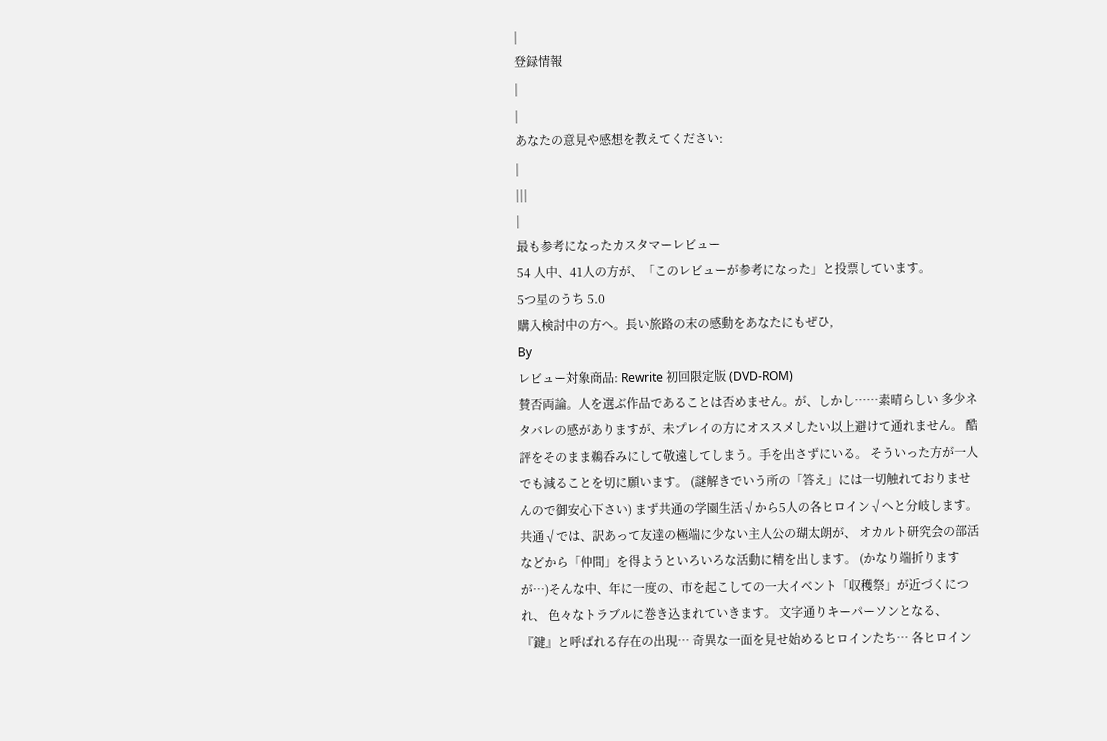|
登録情報
|
|
あなたの意見や感想を教えてください:
|
|||
|
最も参考になったカスタマーレビュー
54 人中、41人の方が、「このレビューが参考になった」と投票しています。
5つ星のうち 5.0
購入検討中の方へ。長い旅路の末の感動をあなたにもぜひ,
By
レビュー対象商品: Rewrite 初回限定版 (DVD-ROM)
賛否両論。人を選ぶ作品であることは否めません。が、しかし……素晴らしい 多少ネタバレの感がありますが、未プレイの方にオススメしたい以上避けて通れません。 酷評をそのまま鵜呑みにして敬遠してしまう。手を出さずにいる。 そういった方が一人でも減ることを切に願います。 (謎解きでいう所の「答え」には一切触れておりませんので御安心下さい) まず共通の学園生活√から5人の各ヒロイン√へと分岐します。 共通√では、訳あって友達の極端に少ない主人公の瑚太朗が、 オカルト研究会の部活などから「仲間」を得ようといろいろな活動に精を出します。 (かなり端折りますが…)そんな中、年に一度の、市を起こしての一大イベント「収穫祭」が近づくにつれ、 色々なトラブルに巻き込まれていきます。 文字通りキーパーソンとなる、『鍵』と呼ばれる存在の出現… 奇異な一面を見せ始めるヒロインたち… 各ヒロイン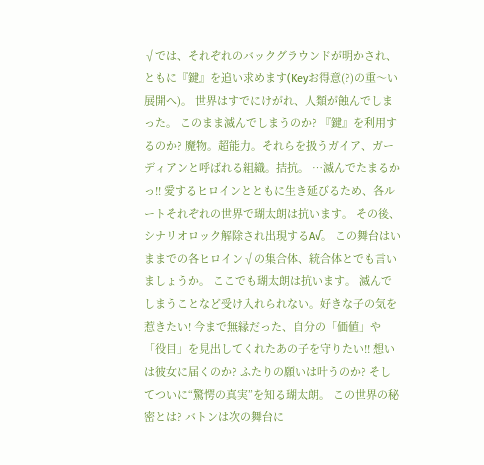√では、それぞれのバックグラウンドが明かされ、ともに『鍵』を追い求めます(Keyお得意(?)の重〜い展開へ)。 世界はすでにけがれ、人類が蝕んでしまった。 このまま滅んでしまうのか? 『鍵』を利用するのか? 魔物。超能力。それらを扱うガイア、ガーディアンと呼ばれる組織。拮抗。 …滅んでたまるかっ!! 愛するヒロインとともに生き延びるため、各ルートそれぞれの世界で瑚太朗は抗います。 その後、シナリオロック解除され出現するA√。 この舞台はいままでの各ヒロイン√の集合体、統合体とでも言いましょうか。 ここでも瑚太朗は抗います。 滅んでしまうことなど受け入れられない。好きな子の気を惹きたい! 今まで無縁だった、自分の「価値」や「役目」を見出してくれたあの子を守りたい!! 想いは彼女に届くのか? ふたりの願いは叶うのか? そしてついに“驚愕の真実”を知る瑚太朗。 この世界の秘密とは? バトンは次の舞台に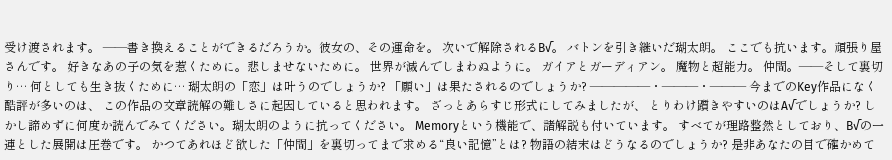受け渡されます。 ――書き換えることができるだろうか。彼女の、その運命を。 次いで解除されるB√。 バトンを引き継いだ瑚太朗。 ここでも抗います。頑張り屋さんです。 好きなあの子の気を惹くために。悲しませないために。 世界が滅んでしまわぬように。 ガイアとガーディアン。 魔物と超能力。 仲間。――そして裏切り… 何としても生き抜くために… 瑚太朗の「恋」は叶うのでしょうか? 「願い」は果たされるのでしょうか? ―――――・―――・――― 今までのKey作品になく酷評が多いのは、 この作品の文章読解の難しさに起因していると思われます。 ざっとあらすじ形式にしてみましたが、 とりわけ躓きやすいのはA√でしょうか? しかし諦めずに何度か読んでみてください。瑚太朗のように抗ってください。 Memoryという機能で、諸解説も付いています。 すべてが理路整然としており、B√の一連とした展開は圧巻です。 かつてあれほど欲した「仲間」を裏切ってまで求める“良い記憶”とは? 物語の結末はどうなるのでしょうか? 是非あなたの目で確かめて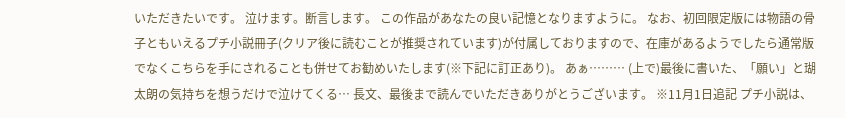いただきたいです。 泣けます。断言します。 この作品があなたの良い記憶となりますように。 なお、初回限定版には物語の骨子ともいえるプチ小説冊子(クリア後に読むことが推奨されています)が付属しておりますので、在庫があるようでしたら通常版でなくこちらを手にされることも併せてお勧めいたします(※下記に訂正あり)。 あぁ……… (上で)最後に書いた、「願い」と瑚太朗の気持ちを想うだけで泣けてくる… 長文、最後まで読んでいただきありがとうございます。 ※11月1日追記 プチ小説は、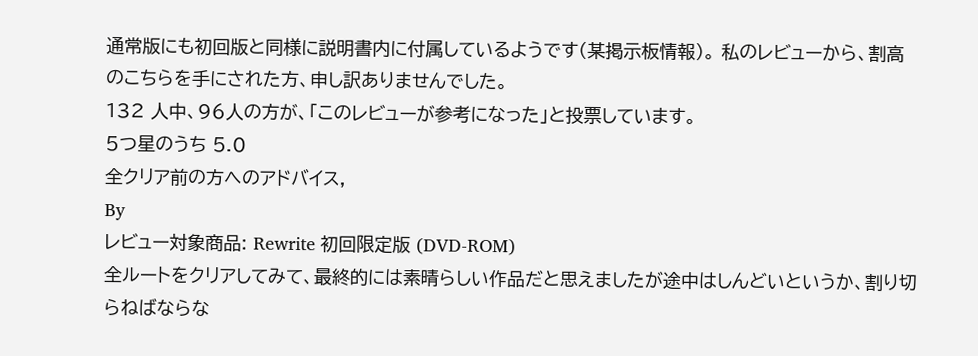通常版にも初回版と同様に説明書内に付属しているようです(某掲示板情報)。 私のレビューから、割高のこちらを手にされた方、申し訳ありませんでした。
132 人中、96人の方が、「このレビューが参考になった」と投票しています。
5つ星のうち 5.0
全クリア前の方へのアドバイス,
By
レビュー対象商品: Rewrite 初回限定版 (DVD-ROM)
全ルートをクリアしてみて、最終的には素晴らしい作品だと思えましたが途中はしんどいというか、割り切らねばならな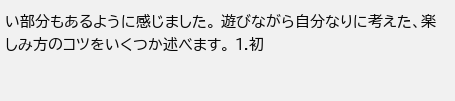い部分もあるように感じました。 遊びながら自分なりに考えた、楽しみ方のコツをいくつか述べます。 1.初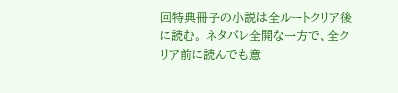回特典冊子の小説は全ルートクリア後に読む。 ネタバレ全開な一方で、全クリア前に読んでも意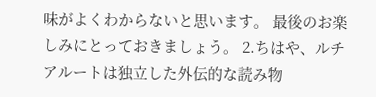味がよくわからないと思います。 最後のお楽しみにとっておきましょう。 2.ちはや、ルチアルートは独立した外伝的な読み物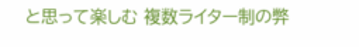と思って楽しむ 複数ライター制の弊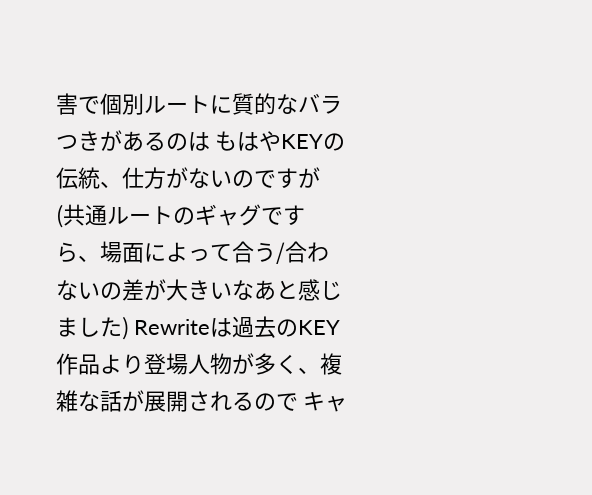害で個別ルートに質的なバラつきがあるのは もはやKEYの伝統、仕方がないのですが (共通ルートのギャグですら、場面によって合う/合わないの差が大きいなあと感じました) Rewriteは過去のKEY作品より登場人物が多く、複雑な話が展開されるので キャ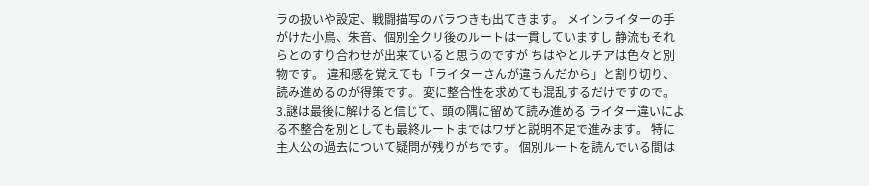ラの扱いや設定、戦闘描写のバラつきも出てきます。 メインライターの手がけた小鳥、朱音、個別全クリ後のルートは一貫していますし 静流もそれらとのすり合わせが出来ていると思うのですが ちはやとルチアは色々と別物です。 違和感を覚えても「ライターさんが違うんだから」と割り切り、読み進めるのが得策です。 変に整合性を求めても混乱するだけですので。 3.謎は最後に解けると信じて、頭の隅に留めて読み進める ライター違いによる不整合を別としても最終ルートまではワザと説明不足で進みます。 特に主人公の過去について疑問が残りがちです。 個別ルートを読んでいる間は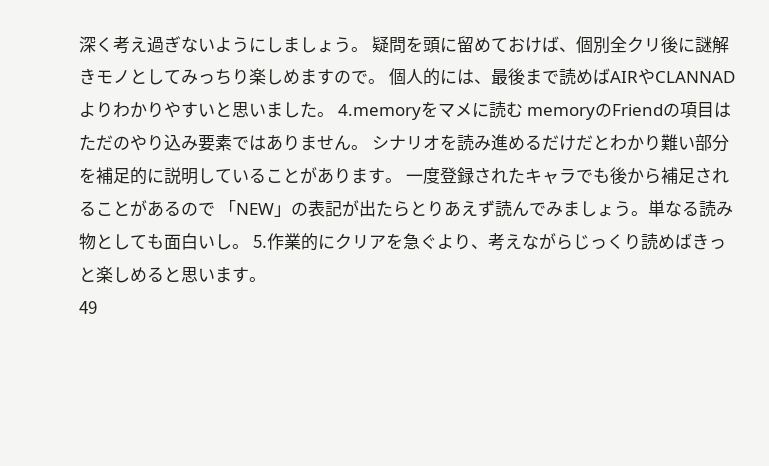深く考え過ぎないようにしましょう。 疑問を頭に留めておけば、個別全クリ後に謎解きモノとしてみっちり楽しめますので。 個人的には、最後まで読めばAIRやCLANNADよりわかりやすいと思いました。 4.memoryをマメに読む memoryのFriendの項目はただのやり込み要素ではありません。 シナリオを読み進めるだけだとわかり難い部分を補足的に説明していることがあります。 一度登録されたキャラでも後から補足されることがあるので 「NEW」の表記が出たらとりあえず読んでみましょう。単なる読み物としても面白いし。 5.作業的にクリアを急ぐより、考えながらじっくり読めばきっと楽しめると思います。
49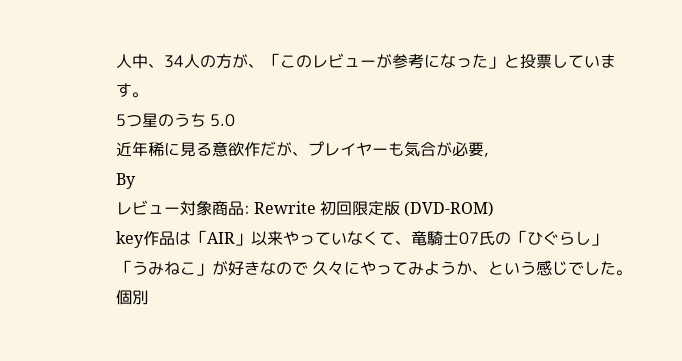人中、34人の方が、「このレビューが参考になった」と投票しています。
5つ星のうち 5.0
近年稀に見る意欲作だが、プレイヤーも気合が必要,
By
レビュー対象商品: Rewrite 初回限定版 (DVD-ROM)
key作品は「AIR」以来やっていなくて、竜騎士07氏の「ひぐらし」「うみねこ」が好きなので 久々にやってみようか、という感じでした。 個別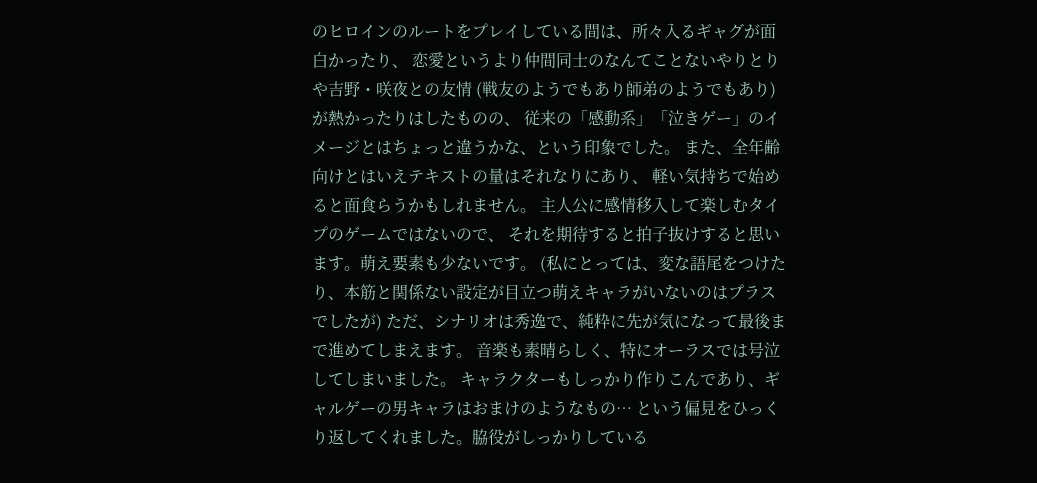のヒロインのルートをプレイしている間は、所々入るギャグが面白かったり、 恋愛というより仲間同士のなんてことないやりとりや吉野・咲夜との友情 (戦友のようでもあり師弟のようでもあり)が熱かったりはしたものの、 従来の「感動系」「泣きゲー」のイメージとはちょっと違うかな、という印象でした。 また、全年齢向けとはいえテキストの量はそれなりにあり、 軽い気持ちで始めると面食らうかもしれません。 主人公に感情移入して楽しむタイプのゲームではないので、 それを期待すると拍子抜けすると思います。萌え要素も少ないです。 (私にとっては、変な語尾をつけたり、本筋と関係ない設定が目立つ萌えキャラがいないのはプラスでしたが) ただ、シナリオは秀逸で、純粋に先が気になって最後まで進めてしまえます。 音楽も素晴らしく、特にオーラスでは号泣してしまいました。 キャラクターもしっかり作りこんであり、ギャルゲーの男キャラはおまけのようなもの… という偏見をひっくり返してくれました。脇役がしっかりしている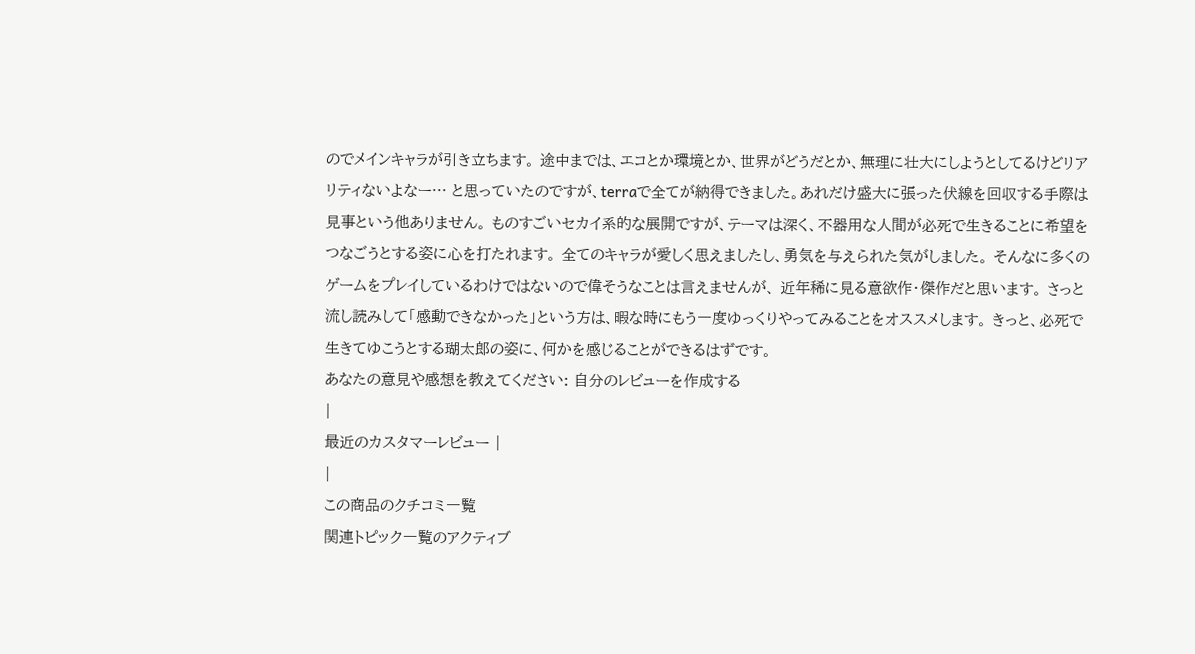のでメインキャラが引き立ちます。 途中までは、エコとか環境とか、世界がどうだとか、無理に壮大にしようとしてるけどリアリティないよなー… と思っていたのですが、terraで全てが納得できました。あれだけ盛大に張った伏線を回収する手際は見事という他ありません。 ものすごいセカイ系的な展開ですが、テーマは深く、不器用な人間が必死で生きることに希望をつなごうとする姿に心を打たれます。 全てのキャラが愛しく思えましたし、勇気を与えられた気がしました。 そんなに多くのゲームをプレイしているわけではないので偉そうなことは言えませんが、 近年稀に見る意欲作・傑作だと思います。 さっと流し読みして「感動できなかった」という方は、暇な時にもう一度ゆっくりやってみることをオススメします。 きっと、必死で生きてゆこうとする瑚太郎の姿に、何かを感じることができるはずです。
あなたの意見や感想を教えてください: 自分のレビューを作成する
|
最近のカスタマーレビュー |
|
この商品のクチコミ一覧
関連トピック一覧のアクティブ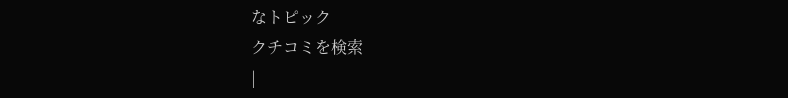なトピック
クチコミを検索
|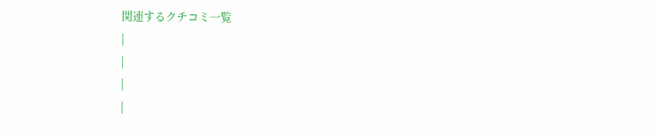関連するクチコミ一覧
|
|
|
|